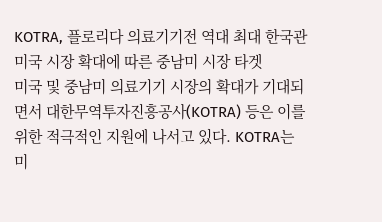KOTRA, 플로리다 의료기기전 역대 최대 한국관
미국 시장 확대에 따른 중남미 시장 타겟
미국 및 중남미 의료기기 시장의 확대가 기대되면서 대한무역투자진흥공사(KOTRA) 등은 이를 위한 적극적인 지원에 나서고 있다. KOTRA는 미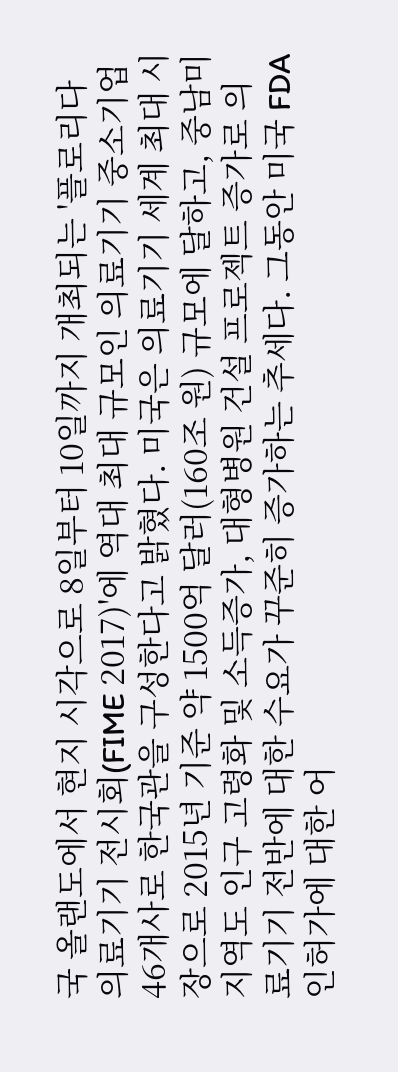국 올랜도에서 현지 시각으로 8일부터 10일까지 개최되는 '플로리다 의료기기 전시회(FIME 2017)'에 역대 최대 규모인 의료기기 중소기업 46개사로 한국관을 구성한다고 밝혔다. 미국은 의료기기 세계 최대 시장으로 2015년 기준 약 1500억 달러(160조 원) 규모에 달하고, 중남미 지역도 인구 고령화 및 소득증가, 대형병원 건설 프로젝트 증가로 의료기기 전반에 대한 수요가 꾸준히 증가하는 추세다. 그동안 미국 FDA 인허가에 대한 어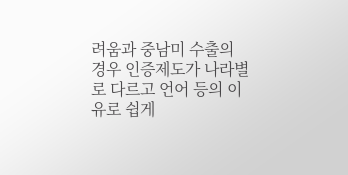려움과 중남미 수출의 경우 인증제도가 나라별로 다르고 언어 등의 이유로 쉽게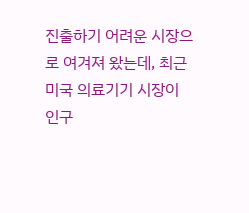진출하기 어려운 시장으로 여겨져 왔는데, 최근 미국 의료기기 시장이 인구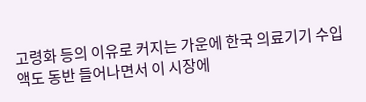고령화 등의 이유로 커지는 가운에 한국 의료기기 수입액도 동반 들어나면서 이 시장에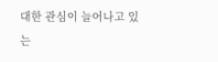대한 관심이 늘어나고 있는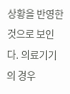상황을 반영한 것으로 보인다. 의료기기의 경우